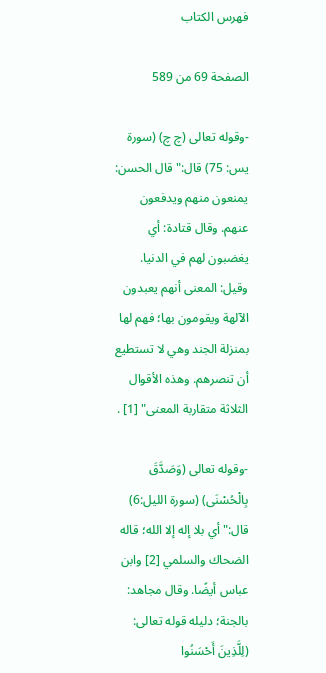فهرس الكتاب

الصفحة 69 من 589

-وقوله تعالى (چ چ) (سورة يس: 75) قال:"قال الحسن: يمنعون منهم ويدفعون عنهم. وقال قتادة: أي يغضبون لهم في الدنيا. وقيل: المعنى أنهم يعبدون الآلهة ويقومون بها؛ فهم لها بمنزلة الجند وهي لا تستطيع أن تنصرهم. وهذه الأقوال الثلاثة متقاربة المعنى" [1] .

-وقوله تعالى (وَصَدَّقَ بِالْحُسْنَى) (سورة الليل:6) قال:"أي بلا إله إلا الله؛ قاله الضحاك والسلمي [2] وابن عباس أيضًا. وقال مجاهد: بالجنة؛ دليله قوله تعالى: (لِلَّذِينَ أَحْسَنُوا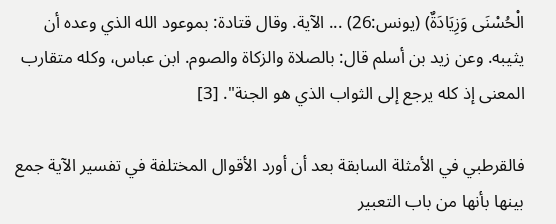الْحُسْنَى وَزِيَادَةٌ) (يونس:26) ... الآية. وقال قتادة: بموعود الله الذي وعده أن يثيبه. وعن زيد بن أسلم قال: بالصلاة والزكاة والصوم. ابن عباس، وكله متقارب المعنى إذ كله يرجع إلى الثواب الذي هو الجنة". [3]

فالقرطبي في الأمثلة السابقة بعد أن أورد الأقوال المختلفة في تفسير الآية جمع بينها بأنها من باب التعبير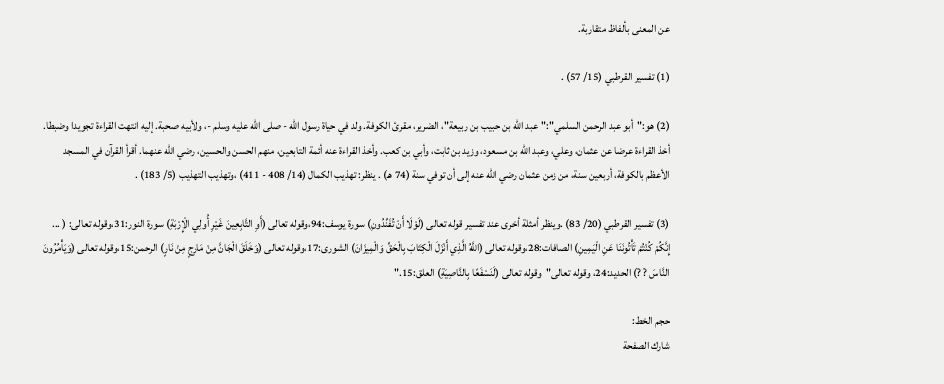عن المعنى بألفاظ متقاربة.

(1) تفسير القرطبي (15/ 57) .

(2) هو:"أبو عبد الرحمن السلمي":"عبد الله بن حبيب بن ربيعة"، الضرير، مقرئ الكوفة. ولد في حياة رسول الله - صلى الله عليه وسلم -، ولأبيه صحبة. إليه انتهت القراءة تجويدا وضبطا. أخذ القراءة عرضا عن عثمان، وعلي، وعبد الله بن مسعود، وزيد بن ثابت، وأبي بن كعب. وأخذ القراءة عنه أئمة التابعين، منهم الحسن والحسين، رضي الله عنهما. أقرأ القرآن في المسجد الأعظم بالكوفة، أربعين سنة، من زمن عثمان رضي الله عنه إلى أن توفي سنة (74 هـ) . ينظر: تهذيب الكمال (14/ 408 - 411) ،وتهذيب التهذيب (5/ 183) .

(3) تفسير القرطبي (20/ 83) .وينظر أمثلة أخرى عند تفسير قوله تعالى (لَوْلَا أَنْ تُفَنِّدُونِ) سورة يوسف:94،وقوله تعالى (أَوِ التَّابِعِينَ غَيْرِ أُولِي الْإِرْبَةِ) سورة النور:31،وقوله تعالى: ( ... إِنَّكُمْ كُنْتُمْ تَأْتُونَنَا عَنِ الْيَمِينِ) الصافات:28،وقوله تعالى (اللَّهُ الَّذِي أَنْزَلَ الْكِتَابَ بِالْحَقِّ وَالْمِيزَانَ) الشورى:17،وقوله تعالى (وَخَلَقَ الْجَانَّ مِنْ مَارِجٍ مِنْ نَارٍ) الرحمن:15،وقوله تعالى (وَيَأْمُرُونَ النَّاسَ ? ?) الحديد:24، وقوله تعالى"وقوله تعالى (لَنَسْفَعًا بِالنَّاصِيَةِ) العلق:15."

حجم الخط:
شارك الصفحة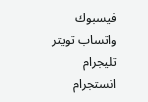فيسبوك واتساب تويتر تليجرام انستجرام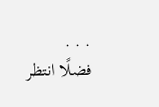. . .
فضلًا انتظر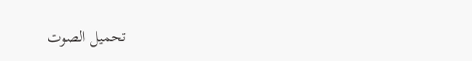تحميل الصوت